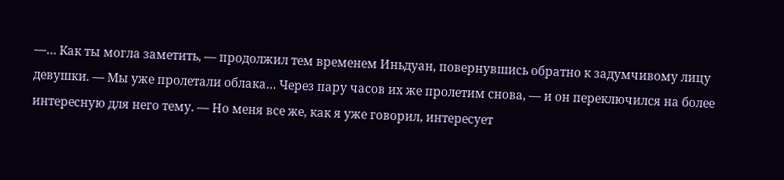—… Как ты могла заметить, — продолжил тем временем Иньдуан, повернувшись обратно к задумчивому лицу девушки. — Мы уже пролетали облака… Через пару часов их же пролетим снова, — и он переключился на более интересную для него тему. — Но меня все же, как я уже говорил, интересует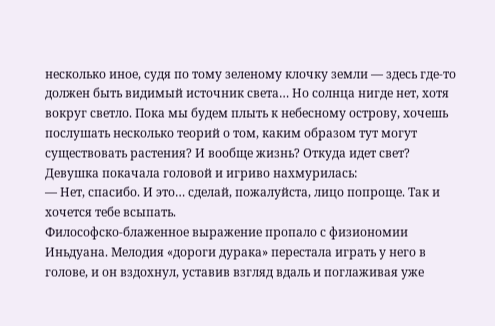несколько иное, судя по тому зеленому клочку земли — здесь где-то должен быть видимый источник света… Но солнца нигде нет, хотя вокруг светло. Пока мы будем плыть к небесному острову, хочешь послушать несколько теорий о том, каким образом тут могут существовать растения? И вообще жизнь? Откуда идет свет?
Девушка покачала головой и игриво нахмурилась:
— Нет, спасибо. И это… сделай, пожалуйста, лицо попроще. Так и хочется тебе всыпать.
Философско-блаженное выражение пропало с физиономии Иньдуана. Мелодия «дороги дурака» перестала играть у него в голове, и он вздохнул, уставив взгляд вдаль и поглаживая уже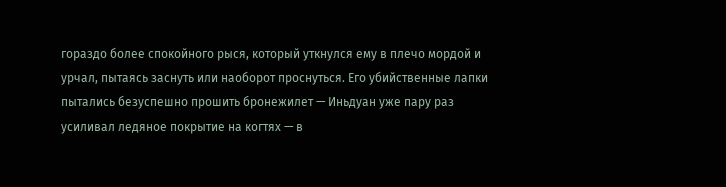гораздо более спокойного рыся, который уткнулся ему в плечо мордой и урчал, пытаясь заснуть или наоборот проснуться. Его убийственные лапки пытались безуспешно прошить бронежилет — Иньдуан уже пару раз усиливал ледяное покрытие на когтях — в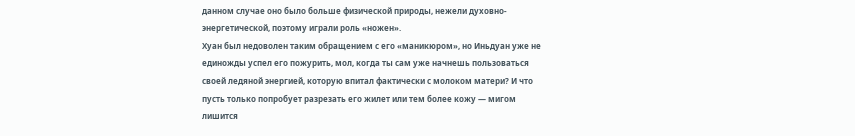данном случае оно было больше физической природы, нежели духовно-энергетической, поэтому играли роль «ножен».
Хуан был недоволен таким обращением с его «маникюром», но Иньдуан уже не единожды успел его пожурить, мол, когда ты сам уже начнешь пользоваться своей ледяной энергией, которую впитал фактически с молоком матери? И что пусть только попробует разрезать его жилет или тем более кожу — мигом лишится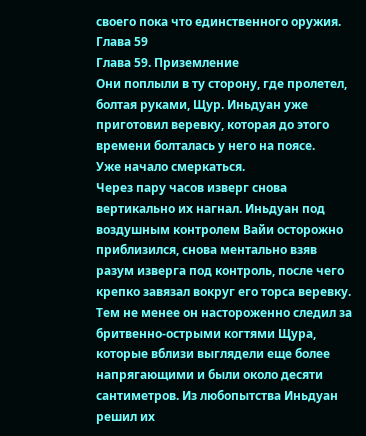своего пока что единственного оружия.
Глава 59
Глава 59. Приземление
Они поплыли в ту сторону, где пролетел, болтая руками, Щур. Иньдуан уже приготовил веревку, которая до этого времени болталась у него на поясе.
Уже начало смеркаться.
Через пару часов изверг снова вертикально их нагнал. Иньдуан под воздушным контролем Вайи осторожно приблизился, снова ментально взяв разум изверга под контроль, после чего крепко завязал вокруг его торса веревку. Тем не менее он настороженно следил за бритвенно-острыми когтями Щура, которые вблизи выглядели еще более напрягающими и были около десяти сантиметров. Из любопытства Иньдуан решил их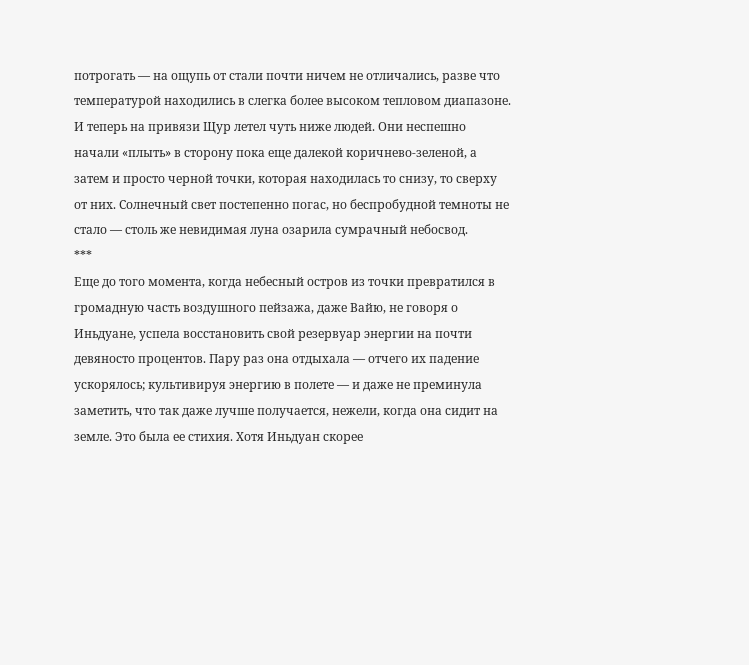потрогать — на ощупь от стали почти ничем не отличались, разве что температурой находились в слегка более высоком тепловом диапазоне.
И теперь на привязи Щур летел чуть ниже людей. Они неспешно начали «плыть» в сторону пока еще далекой коричнево-зеленой, а затем и просто черной точки, которая находилась то снизу, то сверху от них. Солнечный свет постепенно погас, но беспробудной темноты не стало — столь же невидимая луна озарила сумрачный небосвод.
***
Еще до того момента, когда небесный остров из точки превратился в громадную часть воздушного пейзажа, даже Вайю, не говоря о Иньдуане, успела восстановить свой резервуар энергии на почти девяносто процентов. Пару раз она отдыхала — отчего их падение ускорялось; культивируя энергию в полете — и даже не преминула заметить, что так даже лучше получается, нежели, когда она сидит на земле. Это была ее стихия. Хотя Иньдуан скорее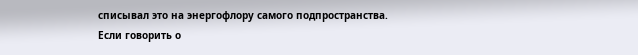списывал это на энергофлору самого подпространства.
Если говорить о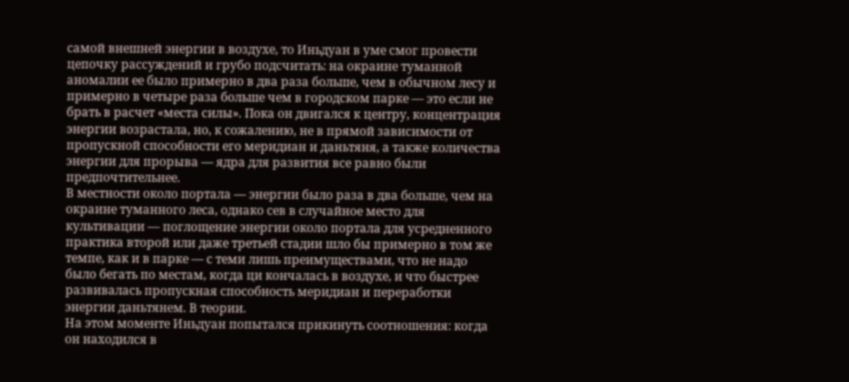самой внешней энергии в воздухе, то Иньдуан в уме смог провести цепочку рассуждений и грубо подсчитать: на окраине туманной аномалии ее было примерно в два раза больше, чем в обычном лесу и примерно в четыре раза больше чем в городском парке — это если не брать в расчет «места силы». Пока он двигался к центру, концентрация энергии возрастала, но, к сожалению, не в прямой зависимости от пропускной способности его меридиан и даньтяня, а также количества энергии для прорыва — ядра для развития все равно были предпочтительнее.
В местности около портала — энергии было раза в два больше, чем на окраине туманного леса, однако сев в случайное место для культивации — поглощение энергии около портала для усредненного практика второй или даже третьей стадии шло бы примерно в том же темпе, как и в парке — с теми лишь преимуществами, что не надо было бегать по местам, когда ци кончалась в воздухе, и что быстрее развивалась пропускная способность меридиан и переработки энергии даньтянем. В теории.
На этом моменте Иньдуан попытался прикинуть соотношения: когда он находился в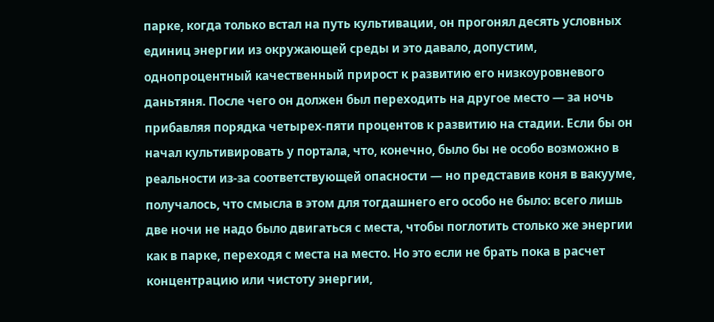парке, когда только встал на путь культивации, он прогонял десять условных единиц энергии из окружающей среды и это давало, допустим, однопроцентный качественный прирост к развитию его низкоуровневого даньтяня. После чего он должен был переходить на другое место — за ночь прибавляя порядка четырех-пяти процентов к развитию на стадии. Если бы он начал культивировать у портала, что, конечно, было бы не особо возможно в реальности из-за соответствующей опасности — но представив коня в вакууме, получалось, что смысла в этом для тогдашнего его особо не было: всего лишь две ночи не надо было двигаться с места, чтобы поглотить столько же энергии как в парке, переходя с места на место. Но это если не брать пока в расчет концентрацию или чистоту энергии,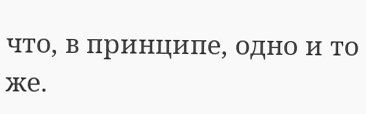что, в принципе, одно и то же.